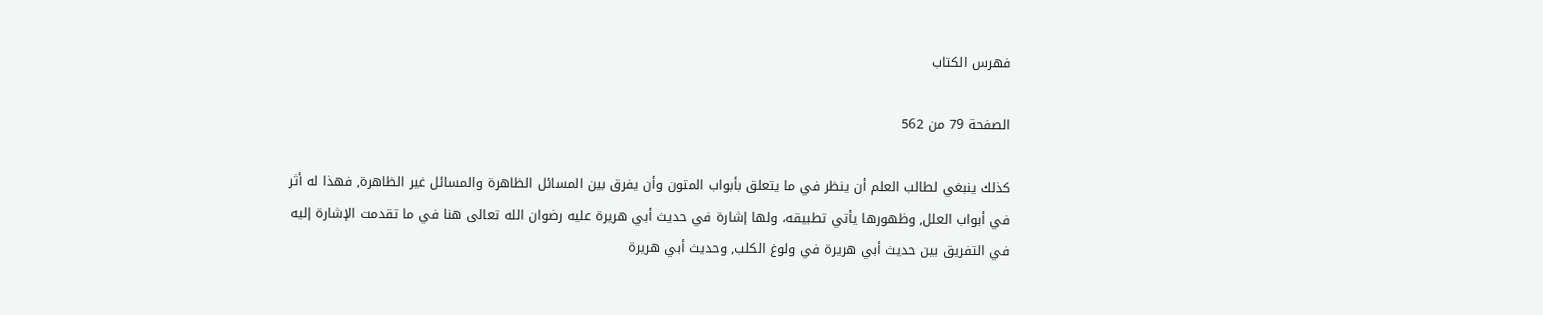فهرس الكتاب

الصفحة 79 من 562

كذلك ينبغي لطالب العلم أن ينظر في ما يتعلق بأبواب المتون وأن يفرق بين المسائل الظاهرة والمسائل غير الظاهرة, فهذا له أثر في أبواب العلل, وظهورها يأتي تطبيقه، ولها إشارة في حديث أبي هريرة عليه رضوان الله تعالى هنا في ما تقدمت الإشارة إليه في التفريق بين حديث أبي هريرة في ولوغ الكلب, وحديث أبي هريرة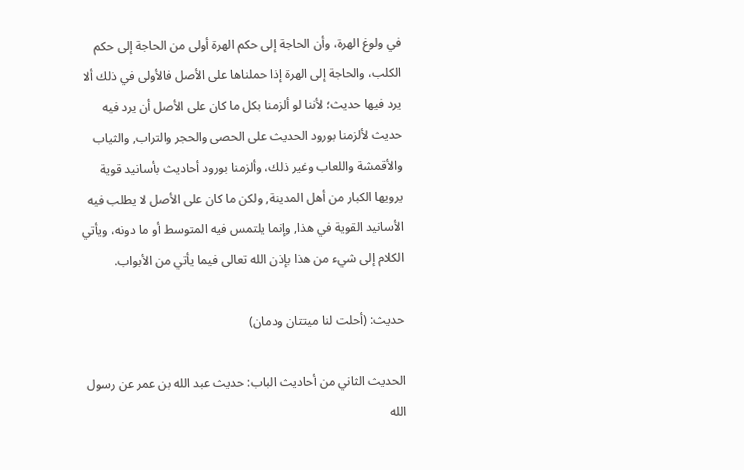في ولوغ الهرة، وأن الحاجة إلى حكم الهرة أولى من الحاجة إلى حكم الكلب، والحاجة إلى الهرة إذا حملناها على الأصل فالأولى في ذلك ألا يرد فيها حديث؛ لأننا لو ألزمنا بكل ما كان على الأصل أن يرد فيه حديث لألزمنا بورود الحديث على الحصى والحجر والتراب, والثياب والأقمشة واللعاب وغير ذلك، وألزمنا بورود أحاديث بأسانيد قوية يرويها الكبار من أهل المدينة, ولكن ما كان على الأصل لا يطلب فيه الأسانيد القوية في هذا, وإنما يلتمس فيه المتوسط أو ما دونه، ويأتي الكلام إلى شيء من هذا بإذن الله تعالى فيما يأتي من الأبواب.

حديث: (أحلت لنا ميتتان ودمان)

الحديث الثاني من أحاديث الباب: حديث عبد الله بن عمر عن رسول الله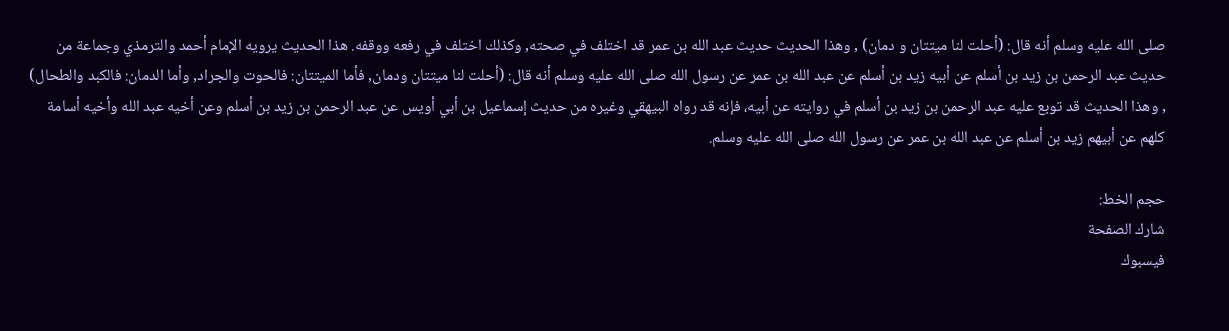صلى الله عليه وسلم أنه قال: (أحلت لنا ميتتان و دمان) , وهذا الحديث حديث عبد الله بن عمر قد اختلف في صحته, وكذلك اختلف في رفعه ووقفه. هذا الحديث يرويه الإمام أحمد والترمذي وجماعة من حديث عبد الرحمن بن زيد بن أسلم عن أبيه زيد بن أسلم عن عبد الله بن عمر عن رسول الله صلى الله عليه وسلم أنه قال: (أحلت لنا ميتتان ودمان, فأما الميتتان: فالحوت والجراد, وأما الدمان: فالكبد والطحال) , وهذا الحديث قد توبع عليه عبد الرحمن بن زيد بن أسلم في روايته عن أبيه، فإنه قد رواه البيهقي وغيره من حديث إسماعيل بن أبي أويس عن عبد الرحمن بن زيد بن أسلم وعن أخيه عبد الله وأخيه أسامة كلهم عن أبيهم زيد بن أسلم عن عبد الله بن عمر عن رسول الله صلى الله عليه وسلم.

حجم الخط:
شارك الصفحة
فيسبوك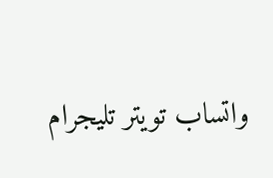واتساب تويتر تليجرام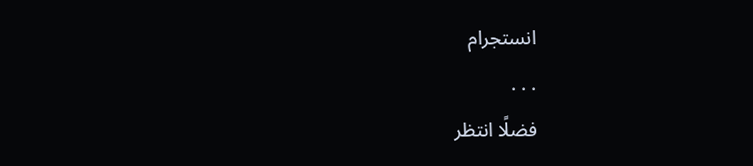انستجرام
. . .
فضلًا انتظر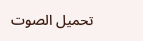تحميل الصوت